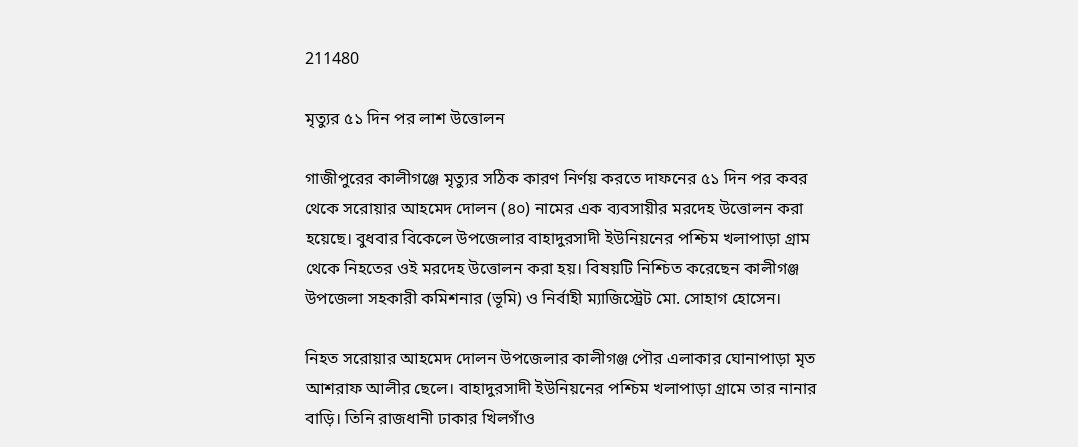211480

মৃত্যুর ৫১ দিন পর লাশ উত্তোলন

গাজীপুরের কালীগঞ্জে মৃত্যুর সঠিক কারণ নির্ণয় করতে দাফনের ৫১ দিন পর কবর থেকে সরোয়ার আহমেদ দোলন (৪০) নামের এক ব্যবসায়ীর মরদেহ উত্তোলন করা হয়েছে। বুধবার বিকেলে উপজেলার বাহাদুরসাদী ইউনিয়নের পশ্চিম খলাপাড়া গ্রাম থেকে নিহতের ওই মরদেহ উত্তোলন করা হয়। বিষয়টি নিশ্চিত করেছেন কালীগঞ্জ উপজেলা সহকারী কমিশনার (ভূমি) ও নির্বাহী ম্যাজিস্ট্রেট মো. সোহাগ হোসেন।

নিহত সরোয়ার আহমেদ দোলন উপজেলার কালীগঞ্জ পৌর এলাকার ঘোনাপাড়া মৃত আশরাফ আলীর ছেলে। বাহাদুরসাদী ইউনিয়নের পশ্চিম খলাপাড়া গ্রামে তার নানার বাড়ি। তিনি রাজধানী ঢাকার খিলগাঁও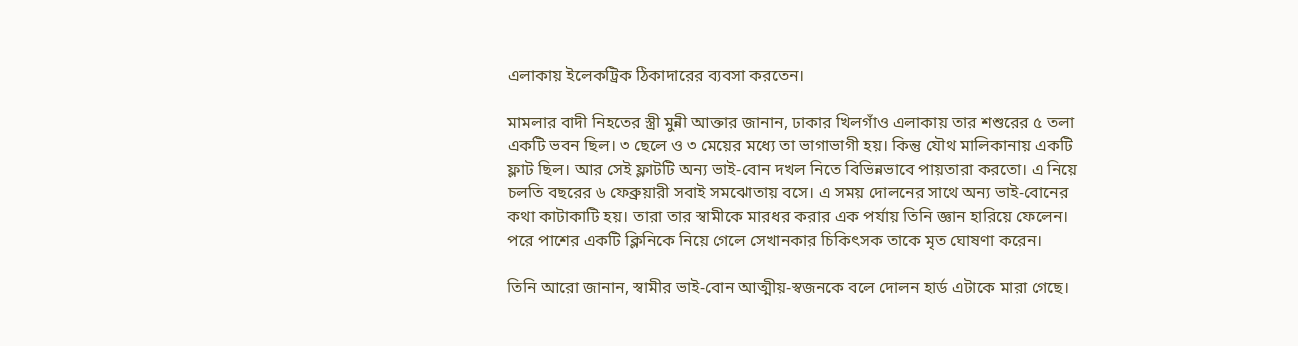এলাকায় ইলেকট্রিক ঠিকাদারের ব্যবসা করতেন।

মামলার বাদী নিহতের স্ত্রী মুন্নী আক্তার জানান, ঢাকার খিলগাঁও এলাকায় তার শশুরের ৫ তলা একটি ভবন ছিল। ৩ ছেলে ও ৩ মেয়ের মধ্যে তা ভাগাভাগী হয়। কিন্তু যৌথ মালিকানায় একটি ফ্লাট ছিল। আর সেই ফ্লাটটি অন্য ভাই-বোন দখল নিতে বিভিন্নভাবে পায়তারা করতো। এ নিয়ে চলতি বছরের ৬ ফেব্রুয়ারী সবাই সমঝোতায় বসে। এ সময় দোলনের সাথে অন্য ভাই-বোনের কথা কাটাকাটি হয়। তারা তার স্বামীকে মারধর করার এক পর্যায় তিনি জ্ঞান হারিয়ে ফেলেন। পরে পাশের একটি ক্লিনিকে নিয়ে গেলে সেখানকার চিকিৎসক তাকে মৃত ঘোষণা করেন।

তিনি আরো জানান, স্বামীর ভাই-বোন আত্মীয়-স্বজনকে বলে দোলন হার্ড এটাকে মারা গেছে।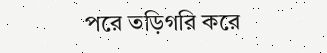পরে তড়িগরি করে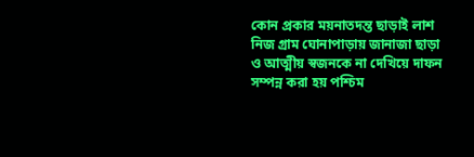কোন প্রকার ময়নাতদন্ত ছাড়াই লাশ নিজ গ্রাম ঘোনাপাড়ায় জানাজা ছাড়া ও আত্মীয় স্বজনকে না দেখিয়ে দাফন সম্পন্ন করা হয় পশ্চিম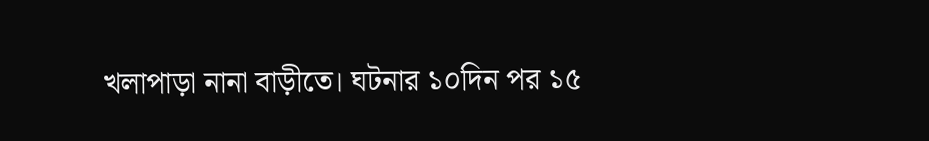খলাপাড়া নানা বাড়ীতে। ঘটনার ১০দিন পর ১৫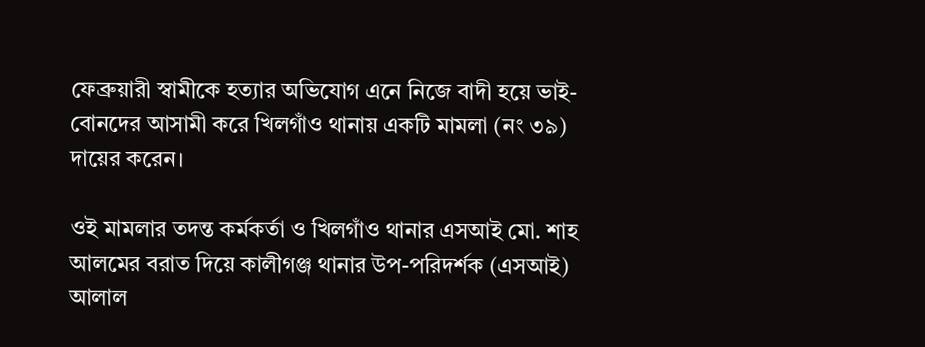ফেব্রুয়ারী স্বামীকে হত্যার অভিযোগ এনে নিজে বাদী হয়ে ভাই-বোনদের আসামী করে খিলগাঁও থানায় একটি মামলা (নং ৩৯) দায়ের করেন।

ওই মামলার তদন্ত কর্মকর্তা ও খিলগাঁও থানার এসআই মো. শাহ আলমের বরাত দিয়ে কালীগঞ্জ থানার উপ-পরিদর্শক (এসআই) আলাল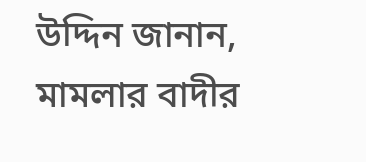উদ্দিন জানান, মামলার বাদীর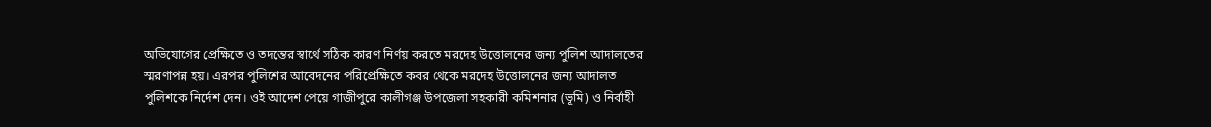অভিযোগের প্রেক্ষিতে ও তদন্তের স্বার্থে সঠিক কারণ নির্ণয় করতে মরদেহ উত্তোলনের জন্য পুলিশ আদালতের স্মরণাপন্ন হয়। এরপর পুলিশের আবেদনের পরিপ্রেক্ষিতে কবর থেকে মরদেহ উত্তোলনের জন্য আদালত পুলিশকে নির্দেশ দেন। ওই আদেশ পেয়ে গাজীপুরে কালীগঞ্জ উপজেলা সহকারী কমিশনার (ভূমি) ও নির্বাহী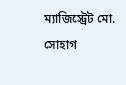ম্যাজিস্ট্রেট মো. সোহাগ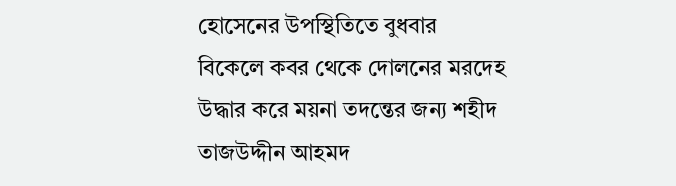হোসেনের উপস্থিতিতে বুধবার বিকেলে কবর থেকে দোলনের মরদেহ উদ্ধার করে ময়না তদন্তের জন্য শহীদ তাজউদ্দীন আহমদ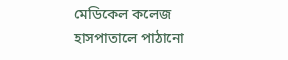মেডিকেল কলেজ হাসপাতালে পাঠানো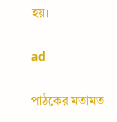হয়।

ad

পাঠকের মতামত